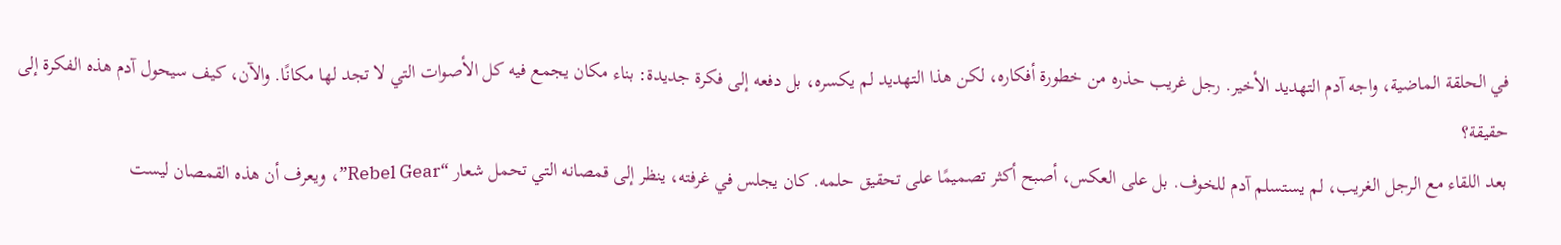في الحلقة الماضية، واجه آدم التهديد الأخير. رجل غريب حذره من خطورة أفكاره، لكن هذا التهديد لم يكسره، بل دفعه إلى فكرة جديدة: بناء مكان يجمع فيه كل الأصوات التي لا تجد لها مكانًا. والآن، كيف سيحول آدم هذه الفكرة إلى حقيقة؟
بعد اللقاء مع الرجل الغريب، لم يستسلم آدم للخوف. بل على العكس، أصبح أكثر تصميمًا على تحقيق حلمه. كان يجلس في غرفته، ينظر إلى قمصانه التي تحمل شعار “Rebel Gear”، ويعرف أن هذه القمصان ليست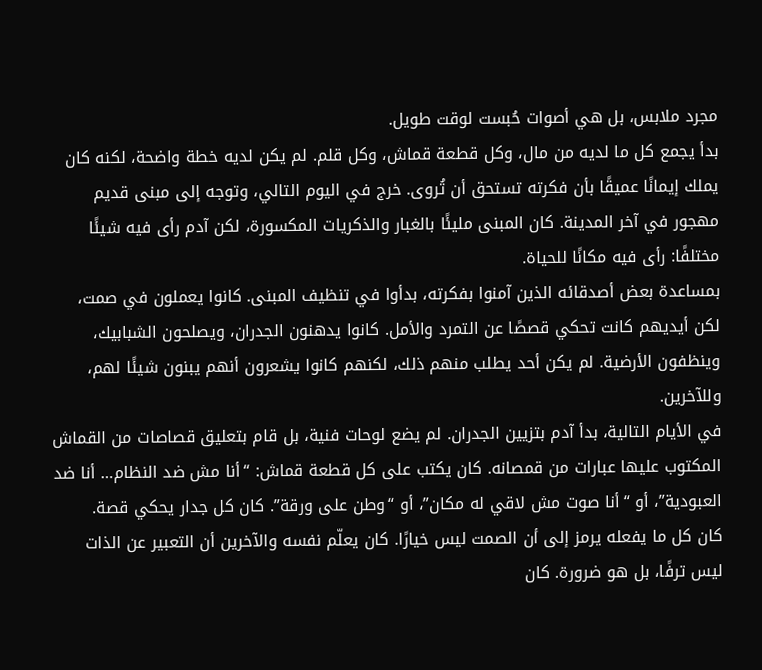مجرد ملابس، بل هي أصوات حُبست لوقت طويل.
بدأ يجمع كل ما لديه من مال، وكل قطعة قماش، وكل قلم. لم يكن لديه خطة واضحة، لكنه كان يملك إيمانًا عميقًا بأن فكرته تستحق أن تُروى. خرج في اليوم التالي، وتوجه إلى مبنى قديم مهجور في آخر المدينة. كان المبنى مليئًا بالغبار والذكريات المكسورة، لكن آدم رأى فيه شيئًا مختلفًا: رأى فيه مكانًا للحياة.
بمساعدة بعض أصدقائه الذين آمنوا بفكرته، بدأوا في تنظيف المبنى. كانوا يعملون في صمت، لكن أيديهم كانت تحكي قصصًا عن التمرد والأمل. كانوا يدهنون الجدران، ويصلحون الشبابيك، وينظفون الأرضية. لم يكن أحد يطلب منهم ذلك، لكنهم كانوا يشعرون أنهم يبنون شيئًا لهم، وللآخرين.
في الأيام التالية، بدأ آدم بتزيين الجدران. لم يضع لوحات فنية، بل قام بتعليق قصاصات من القماش المكتوب عليها عبارات من قمصانه. كان يكتب على كل قطعة قماش: “أنا مش ضد النظام… أنا ضد العبودية”، أو “أنا صوت مش لاقي له مكان”، أو “وطن على ورقة”. كان كل جدار يحكي قصة.
كان كل ما يفعله يرمز إلى أن الصمت ليس خيارًا. كان يعلّم نفسه والآخرين أن التعبير عن الذات ليس ترفًا، بل هو ضرورة. كان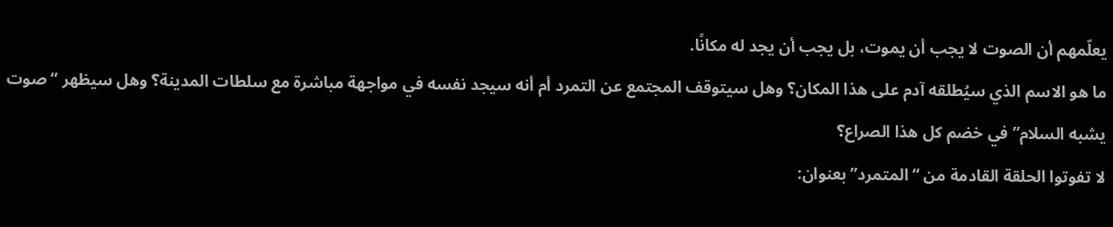يعلّمهم أن الصوت لا يجب أن يموت، بل يجب أن يجد له مكانًا.
ما هو الاسم الذي سيُطلقه آدم على هذا المكان؟ وهل سيتوقف المجتمع عن التمرد أم أنه سيجد نفسه في مواجهة مباشرة مع سلطات المدينة؟ وهل سيظهر “صوت يشبه السلام” في خضم كل هذا الصراع؟
لا تفوتوا الحلقة القادمة من “المتمرد” بعنوان: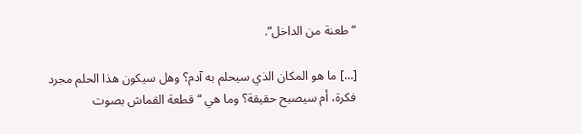“طعنة من الداخل“.

[…] ما هو المكان الذي سيحلم به آدم؟ وهل سيكون هذا الحلم مجرد فكرة، أم سيصبح حقيقة؟ وما هي “قطعة القماش بصوت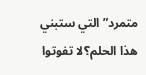متمرد” التي ستبني هذا الحلم؟لا تفوتوا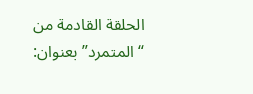الحلقة القادمة من “المتمرد” بعنوان: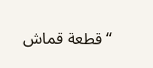“قطعة قماش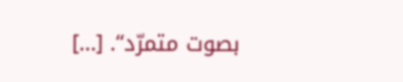بصوت متمرّد“. […]